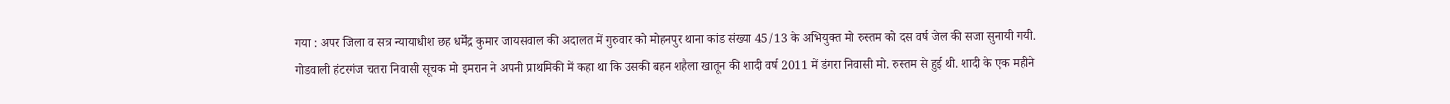गया : अपर जिला व सत्र न्यायाधीश छह धर्मेंद्र कुमार जायसवाल की अदालत में गुरुवार को मोहनपुर थाना कांड संख्या 45/13 के अभियुक्त मो रुस्तम को दस वर्ष जेल की सजा सुनायी गयी. गोडवाली हंटरगंज चतरा निवासी सूचक मो इमरान ने अपनी प्राथमिकी में कहा था कि उसकी बहन शहैला खातून की शादी वर्ष 2011 में डंगरा निवासी मो. रुस्तम से हुई थी. शादी के एक महीने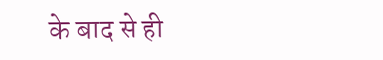के बाद से ही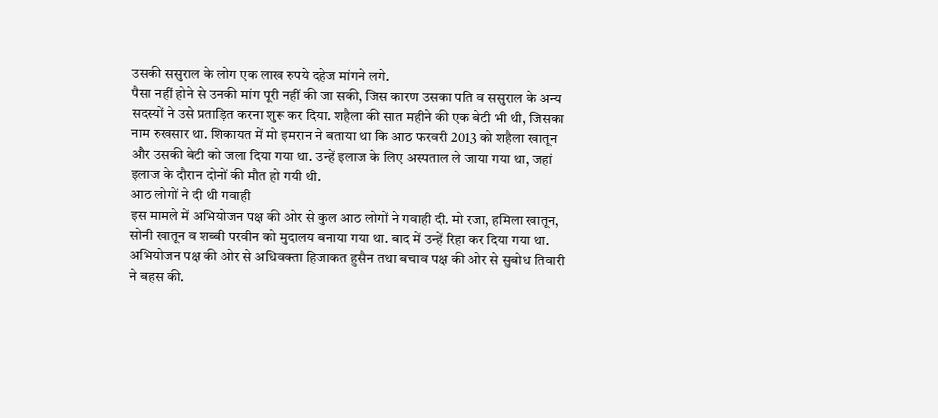उसकी ससुराल के लोग एक लाख रुपये दहेज मांगने लगे.
पैसा नहीं होने से उनकी मांग पूरी नहीं की जा सकी, जिस कारण उसका पति व ससुराल के अन्य सदस्यों ने उसे प्रताड़ित करना शुरू कर दिया. शहैला की सात महीने की एक बेटी भी थी, जिसका नाम रुखसार था. शिकायत में मो इमरान ने बताया था कि आठ फरवरी 2013 को शहैला खातून और उसकी बेटी को जला दिया गया था. उन्हें इलाज के लिए अस्पताल ले जाया गया था, जहां इलाज के दौरान दोनों की मौत हो गयी थी.
आठ लोगों ने दी थी गवाही
इस मामले में अभियोजन पक्ष की ओर से कुल आठ लोगों ने गवाही दी. मो रजा, हमिला खातून, सोनी खातून व शब्बी परवीन को मुदालय बनाया गया था. बाद में उन्हें रिहा कर दिया गया था. अभियोजन पक्ष की ओर से अधिवक्ता हिजाकत हुसैन तथा बचाव पक्ष की ओर से सुबोध तिवारी ने बहस की.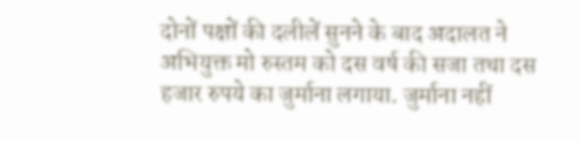दोनों पक्षों की दलीलें सुनने के बाद अदालत ने अभियुक्त मो रुस्तम को दस वर्ष की सजा तथा दस हजार रुपये का जुर्माना लगाया. जुर्माना नहीं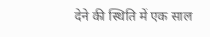देने की स्थिति में एक साल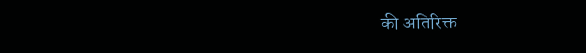की अतिरिक्त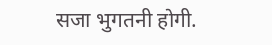सजा भुगतनी होगी.